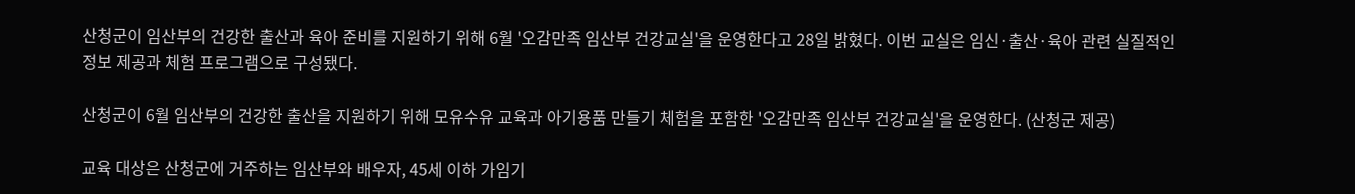산청군이 임산부의 건강한 출산과 육아 준비를 지원하기 위해 6월 '오감만족 임산부 건강교실'을 운영한다고 28일 밝혔다. 이번 교실은 임신·출산·육아 관련 실질적인 정보 제공과 체험 프로그램으로 구성됐다.

산청군이 6월 임산부의 건강한 출산을 지원하기 위해 모유수유 교육과 아기용품 만들기 체험을 포함한 '오감만족 임산부 건강교실'을 운영한다. (산청군 제공)

교육 대상은 산청군에 거주하는 임산부와 배우자, 45세 이하 가임기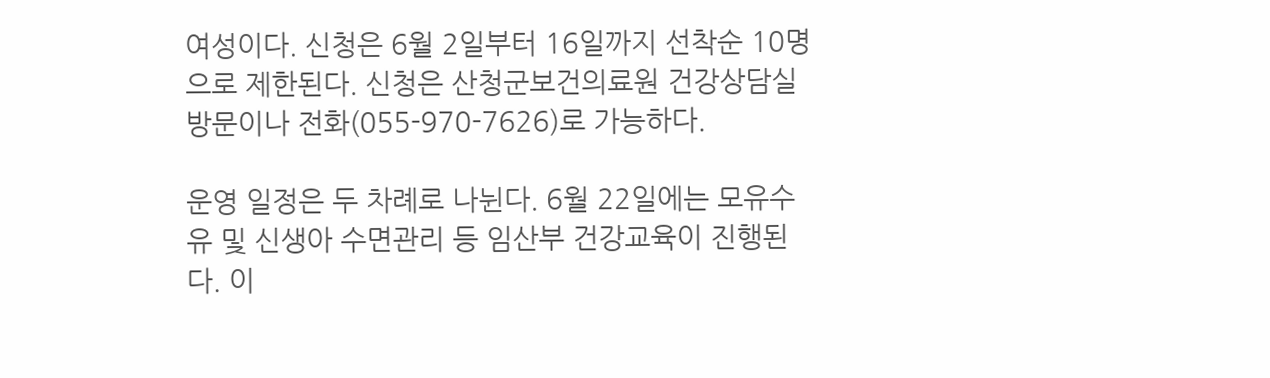여성이다. 신청은 6월 2일부터 16일까지 선착순 10명으로 제한된다. 신청은 산청군보건의료원 건강상담실 방문이나 전화(055-970-7626)로 가능하다.

운영 일정은 두 차례로 나뉜다. 6월 22일에는 모유수유 및 신생아 수면관리 등 임산부 건강교육이 진행된다. 이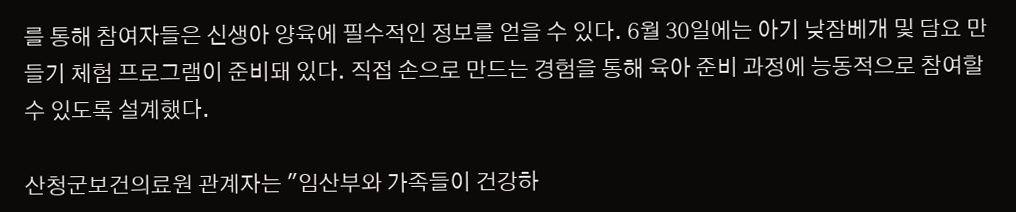를 통해 참여자들은 신생아 양육에 필수적인 정보를 얻을 수 있다. 6월 30일에는 아기 낮잠베개 및 담요 만들기 체험 프로그램이 준비돼 있다. 직접 손으로 만드는 경험을 통해 육아 준비 과정에 능동적으로 참여할 수 있도록 설계했다.

산청군보건의료원 관계자는 "임산부와 가족들이 건강하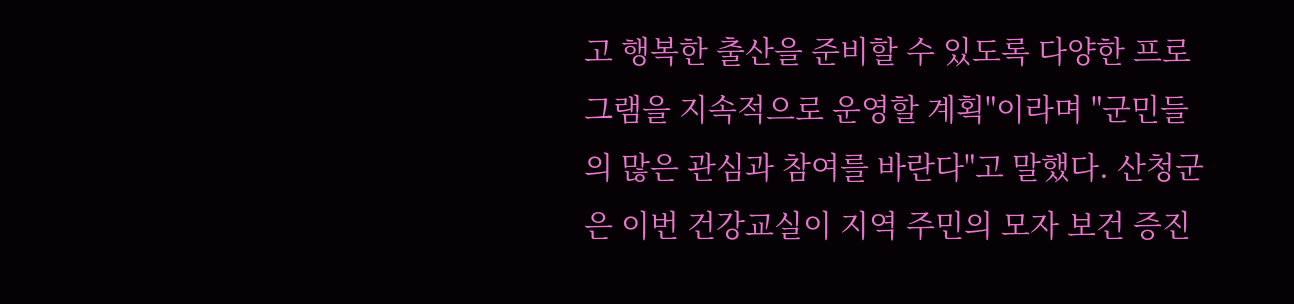고 행복한 출산을 준비할 수 있도록 다양한 프로그램을 지속적으로 운영할 계획"이라며 "군민들의 많은 관심과 참여를 바란다"고 말했다. 산청군은 이번 건강교실이 지역 주민의 모자 보건 증진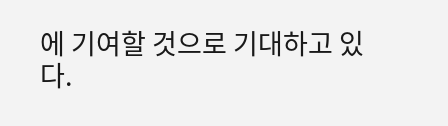에 기여할 것으로 기대하고 있다.